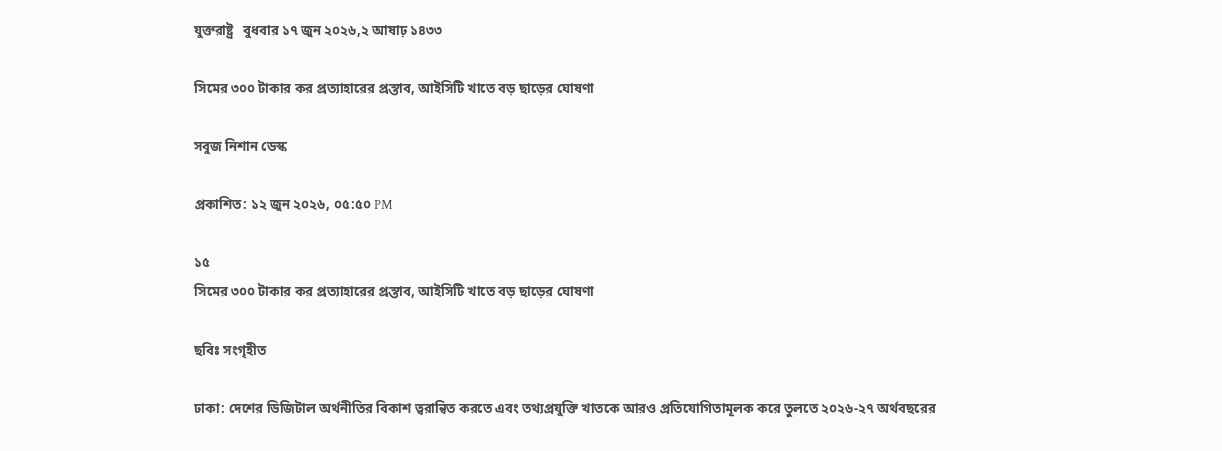যুক্তরাষ্ট্র   বুধবার ১৭ জুন ২০২৬,২ আষাঢ় ১৪৩৩

সিমের ৩০০ টাকার কর প্রত্যাহারের প্রস্তাব, আইসিটি খাতে বড় ছাড়ের ঘোষণা

সবুজ নিশান ডেস্ক

প্রকাশিত: ১২ জুন ২০২৬, ০৫:৫০ PM

১৫
সিমের ৩০০ টাকার কর প্রত্যাহারের প্রস্তাব, আইসিটি খাতে বড় ছাড়ের ঘোষণা

ছবিঃ সংগৃহীত

ঢাকা: দেশের ডিজিটাল অর্থনীতির বিকাশ ত্বরান্বিত করতে এবং তথ্যপ্রযুক্তি খাতকে আরও প্রতিযোগিতামূলক করে তুলতে ২০২৬-২৭ অর্থবছরের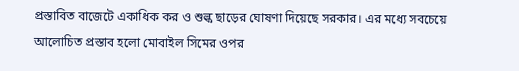প্রস্তাবিত বাজেটে একাধিক কর ও শুল্ক ছাড়ের ঘোষণা দিয়েছে সরকার। এর মধ্যে সবচেয়ে আলোচিত প্রস্তাব হলো মোবাইল সিমের ওপর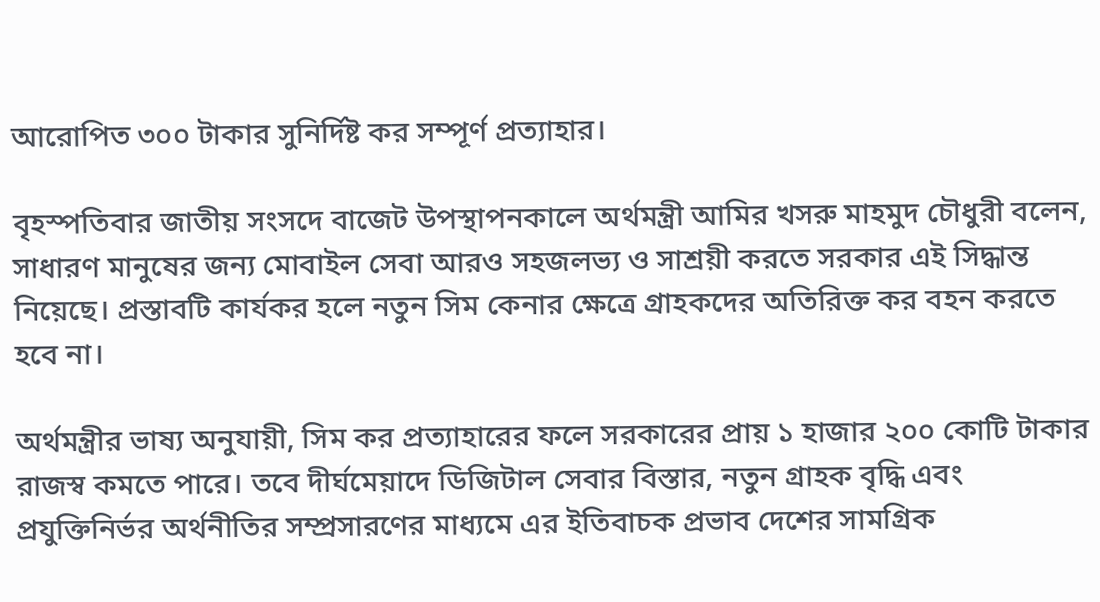আরোপিত ৩০০ টাকার সুনির্দিষ্ট কর সম্পূর্ণ প্রত্যাহার।

বৃহস্পতিবার জাতীয় সংসদে বাজেট উপস্থাপনকালে অর্থমন্ত্রী আমির খসরু মাহমুদ চৌধুরী বলেন, সাধারণ মানুষের জন্য মোবাইল সেবা আরও সহজলভ্য ও সাশ্রয়ী করতে সরকার এই সিদ্ধান্ত নিয়েছে। প্রস্তাবটি কার্যকর হলে নতুন সিম কেনার ক্ষেত্রে গ্রাহকদের অতিরিক্ত কর বহন করতে হবে না।

অর্থমন্ত্রীর ভাষ্য অনুযায়ী, সিম কর প্রত্যাহারের ফলে সরকারের প্রায় ১ হাজার ২০০ কোটি টাকার রাজস্ব কমতে পারে। তবে দীর্ঘমেয়াদে ডিজিটাল সেবার বিস্তার, নতুন গ্রাহক বৃদ্ধি এবং প্রযুক্তিনির্ভর অর্থনীতির সম্প্রসারণের মাধ্যমে এর ইতিবাচক প্রভাব দেশের সামগ্রিক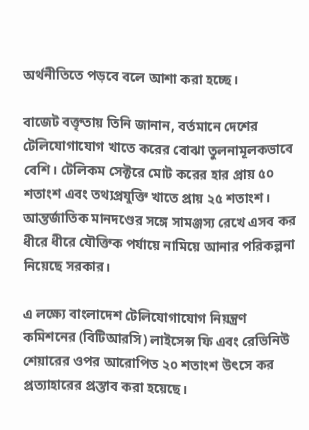অর্থনীতিতে পড়বে বলে আশা করা হচ্ছে।

বাজেট বক্তৃতায় তিনি জানান, বর্তমানে দেশের টেলিযোগাযোগ খাতে করের বোঝা তুলনামূলকভাবে বেশি। টেলিকম সেক্টরে মোট করের হার প্রায় ৫০ শতাংশ এবং তথ্যপ্রযুক্তি খাতে প্রায় ২৫ শতাংশ। আন্তর্জাতিক মানদণ্ডের সঙ্গে সামঞ্জস্য রেখে এসব কর ধীরে ধীরে যৌক্তিক পর্যায়ে নামিয়ে আনার পরিকল্পনা নিয়েছে সরকার।

এ লক্ষ্যে বাংলাদেশ টেলিযোগাযোগ নিয়ন্ত্রণ কমিশনের (বিটিআরসি) লাইসেন্স ফি এবং রেভিনিউ শেয়ারের ওপর আরোপিত ২০ শতাংশ উৎসে কর প্রত্যাহারের প্রস্তাব করা হয়েছে।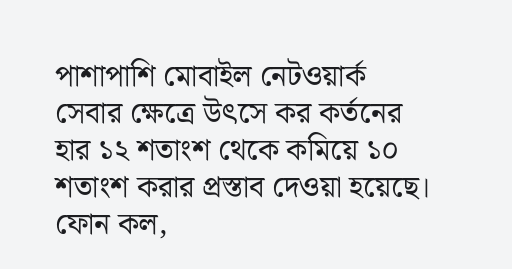পাশাপাশি মোবাইল নেটওয়ার্ক সেবার ক্ষেত্রে উৎসে কর কর্তনের হার ১২ শতাংশ থেকে কমিয়ে ১০ শতাংশ করার প্রস্তাব দেওয়া হয়েছে। ফোন কল,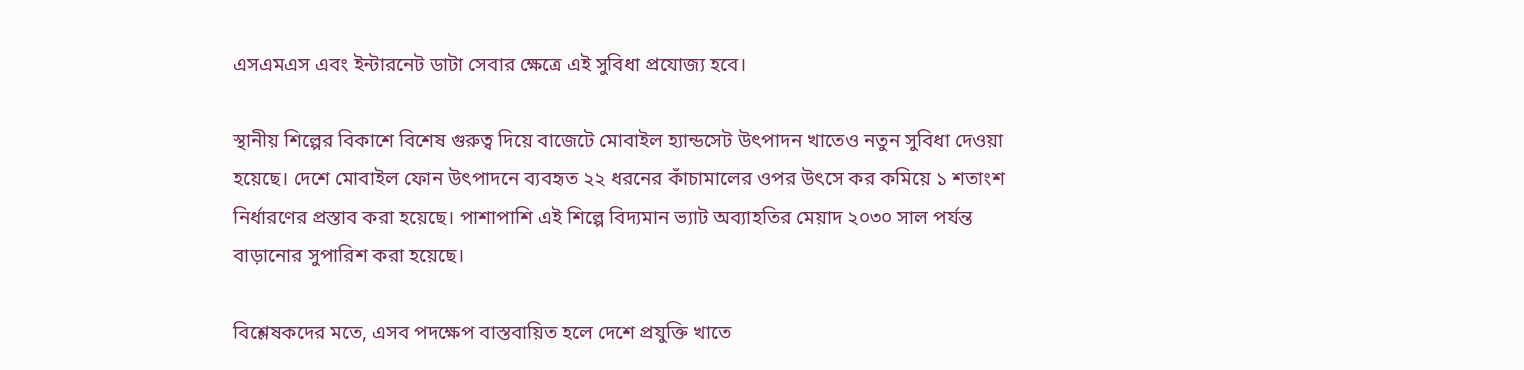এসএমএস এবং ইন্টারনেট ডাটা সেবার ক্ষেত্রে এই সুবিধা প্রযোজ্য হবে।

স্থানীয় শিল্পের বিকাশে বিশেষ গুরুত্ব দিয়ে বাজেটে মোবাইল হ্যান্ডসেট উৎপাদন খাতেও নতুন সুবিধা দেওয়া হয়েছে। দেশে মোবাইল ফোন উৎপাদনে ব্যবহৃত ২২ ধরনের কাঁচামালের ওপর উৎসে কর কমিয়ে ১ শতাংশ নির্ধারণের প্রস্তাব করা হয়েছে। পাশাপাশি এই শিল্পে বিদ্যমান ভ্যাট অব্যাহতির মেয়াদ ২০৩০ সাল পর্যন্ত বাড়ানোর সুপারিশ করা হয়েছে।

বিশ্লেষকদের মতে, এসব পদক্ষেপ বাস্তবায়িত হলে দেশে প্রযুক্তি খাতে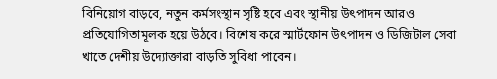বিনিয়োগ বাড়বে, নতুন কর্মসংস্থান সৃষ্টি হবে এবং স্থানীয় উৎপাদন আরও প্রতিযোগিতামূলক হয়ে উঠবে। বিশেষ করে স্মার্টফোন উৎপাদন ও ডিজিটাল সেবা খাতে দেশীয় উদ্যোক্তারা বাড়তি সুবিধা পাবেন।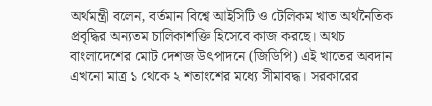অর্থমন্ত্রী বলেন, বর্তমান বিশ্বে আইসিটি ও টেলিকম খাত অর্থনৈতিক প্রবৃদ্ধির অন্যতম চালিকাশক্তি হিসেবে কাজ করছে। অথচ বাংলাদেশের মোট দেশজ উৎপাদনে (জিডিপি) এই খাতের অবদান এখনো মাত্র ১ থেকে ২ শতাংশের মধ্যে সীমাবদ্ধ। সরকারের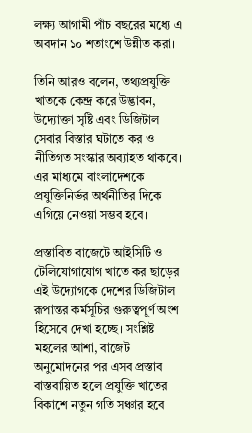লক্ষ্য আগামী পাঁচ বছরের মধ্যে এ অবদান ১০ শতাংশে উন্নীত করা।

তিনি আরও বলেন, তথ্যপ্রযুক্তি খাতকে কেন্দ্র করে উদ্ভাবন, উদ্যোক্তা সৃষ্টি এবং ডিজিটাল সেবার বিস্তার ঘটাতে কর ও নীতিগত সংস্কার অব্যাহত থাকবে। এর মাধ্যমে বাংলাদেশকে প্রযুক্তিনির্ভর অর্থনীতির দিকে এগিয়ে নেওয়া সম্ভব হবে।

প্রস্তাবিত বাজেটে আইসিটি ও টেলিযোগাযোগ খাতে কর ছাড়ের এই উদ্যোগকে দেশের ডিজিটাল রূপান্তর কর্মসূচির গুরুত্বপূর্ণ অংশ হিসেবে দেখা হচ্ছে। সংশ্লিষ্ট মহলের আশা, বাজেট অনুমোদনের পর এসব প্রস্তাব বাস্তবায়িত হলে প্রযুক্তি খাতের বিকাশে নতুন গতি সঞ্চার হবে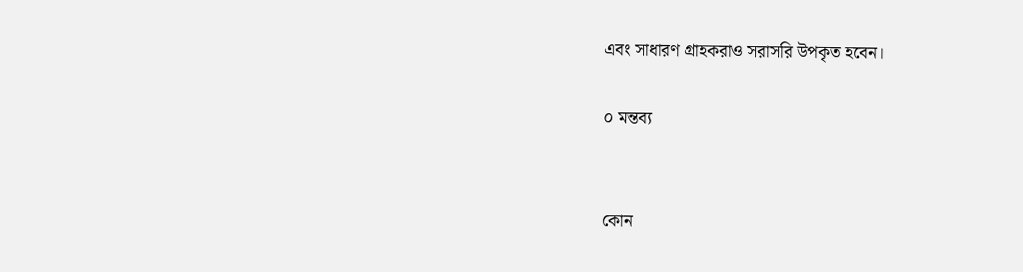এবং সাধারণ গ্রাহকরাও সরাসরি উপকৃত হবেন।

০ মন্তব্য


কোন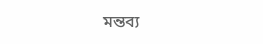মন্তব্য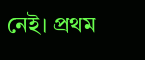নেই। প্রথম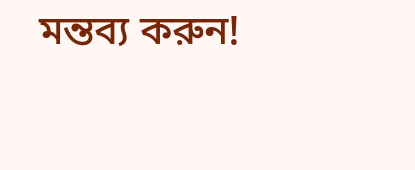মন্তব্য করুন!